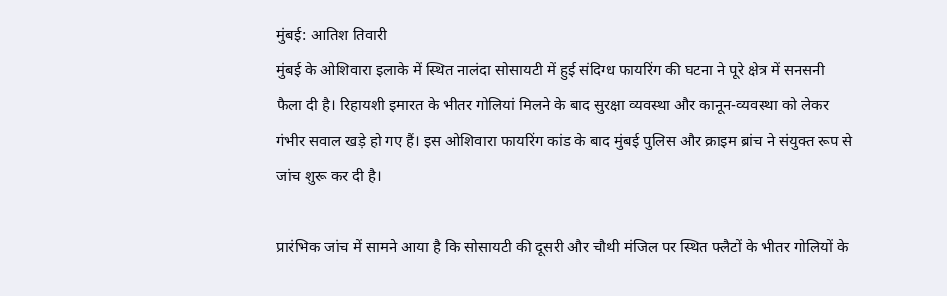मुंबई: आतिश तिवारी
मुंबई के ओशिवारा इलाके में स्थित नालंदा सोसायटी में हुई संदिग्ध फायरिंग की घटना ने पूरे क्षेत्र में सनसनी फैला दी है। रिहायशी इमारत के भीतर गोलियां मिलने के बाद सुरक्षा व्यवस्था और कानून-व्यवस्था को लेकर गंभीर सवाल खड़े हो गए हैं। इस ओशिवारा फायरिंग कांड के बाद मुंबई पुलिस और क्राइम ब्रांच ने संयुक्त रूप से जांच शुरू कर दी है।

प्रारंभिक जांच में सामने आया है कि सोसायटी की दूसरी और चौथी मंजिल पर स्थित फ्लैटों के भीतर गोलियों के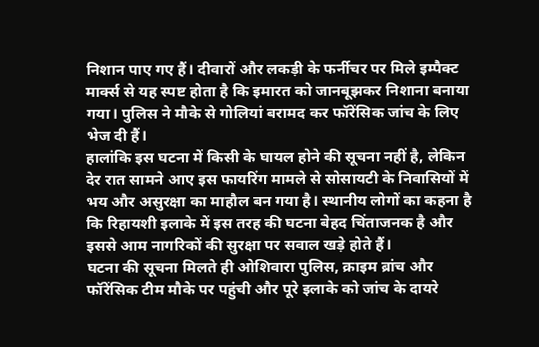निशान पाए गए हैं। दीवारों और लकड़ी के फर्नीचर पर मिले इम्पैक्ट मार्क्स से यह स्पष्ट होता है कि इमारत को जानबूझकर निशाना बनाया गया। पुलिस ने मौके से गोलियां बरामद कर फॉरेंसिक जांच के लिए भेज दी हैं।
हालांकि इस घटना में किसी के घायल होने की सूचना नहीं है, लेकिन देर रात सामने आए इस फायरिंग मामले से सोसायटी के निवासियों में भय और असुरक्षा का माहौल बन गया है। स्थानीय लोगों का कहना है कि रिहायशी इलाके में इस तरह की घटना बेहद चिंताजनक है और इससे आम नागरिकों की सुरक्षा पर सवाल खड़े होते हैं।
घटना की सूचना मिलते ही ओशिवारा पुलिस, क्राइम ब्रांच और फॉरेंसिक टीम मौके पर पहुंची और पूरे इलाके को जांच के दायरे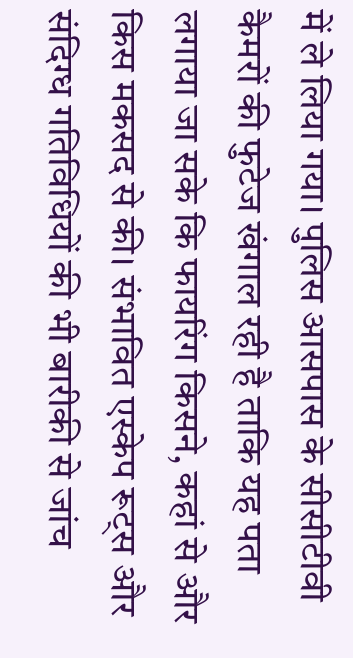में ले लिया गया। पुलिस आसपास के सीसीटीवी कैमरों की फुटेज खंगाल रही है ताकि यह पता लगाया जा सके कि फायरिंग किसने, कहां से और किस मकसद से की। संभावित एस्केप रूट्स और संदिग्ध गतिविधियों की भी बारीकी से जांच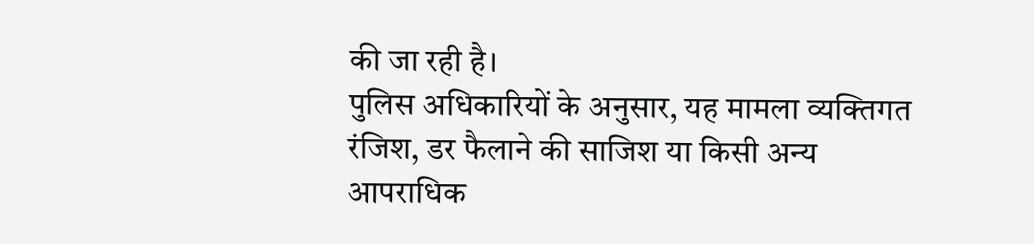की जा रही है।
पुलिस अधिकारियों के अनुसार, यह मामला व्यक्तिगत रंजिश, डर फैलाने की साजिश या किसी अन्य आपराधिक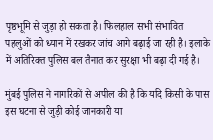पृष्ठभूमि से जुड़ा हो सकता है। फिलहाल सभी संभावित पहलुओं को ध्यान में रखकर जांच आगे बढ़ाई जा रही है। इलाके में अतिरिक्त पुलिस बल तैनात कर सुरक्षा भी बढ़ा दी गई है।

मुंबई पुलिस ने नागरिकों से अपील की है कि यदि किसी के पास इस घटना से जुड़ी कोई जानकारी या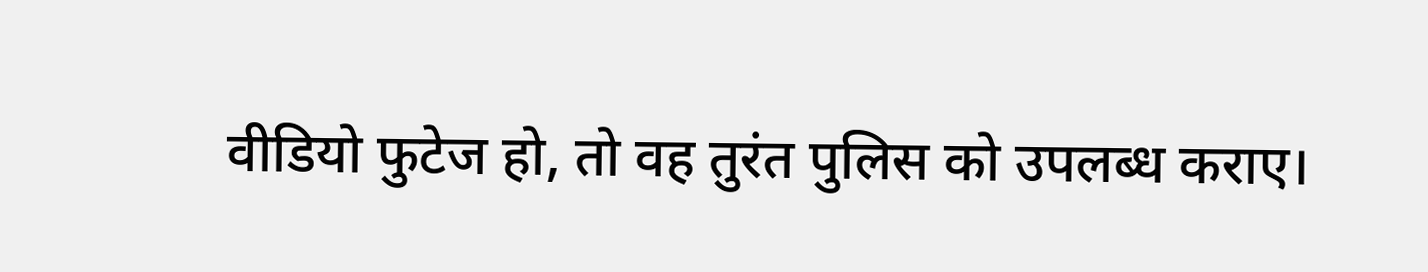वीडियो फुटेज हो, तो वह तुरंत पुलिस को उपलब्ध कराए।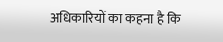अधिकारियों का कहना है कि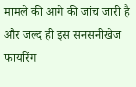मामले की आगे की जांच जारी है और जल्द ही इस सनसनीखेज फायरिंग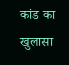कांड का खुलासा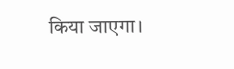किया जाएगा।